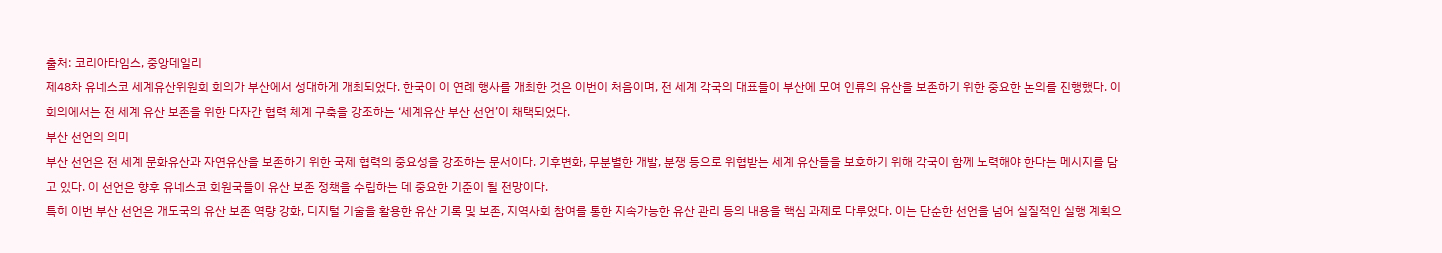출처: 코리아타임스, 중앙데일리
제48차 유네스코 세계유산위원회 회의가 부산에서 성대하게 개최되었다. 한국이 이 연례 행사를 개최한 것은 이번이 처음이며, 전 세계 각국의 대표들이 부산에 모여 인류의 유산을 보존하기 위한 중요한 논의를 진행했다. 이 회의에서는 전 세계 유산 보존을 위한 다자간 협력 체계 구축을 강조하는 ‘세계유산 부산 선언’이 채택되었다.
부산 선언의 의미
부산 선언은 전 세계 문화유산과 자연유산을 보존하기 위한 국제 협력의 중요성을 강조하는 문서이다. 기후변화, 무분별한 개발, 분쟁 등으로 위협받는 세계 유산들을 보호하기 위해 각국이 함께 노력해야 한다는 메시지를 담고 있다. 이 선언은 향후 유네스코 회원국들이 유산 보존 정책을 수립하는 데 중요한 기준이 될 전망이다.
특히 이번 부산 선언은 개도국의 유산 보존 역량 강화, 디지털 기술을 활용한 유산 기록 및 보존, 지역사회 참여를 통한 지속가능한 유산 관리 등의 내용을 핵심 과제로 다루었다. 이는 단순한 선언을 넘어 실질적인 실행 계획으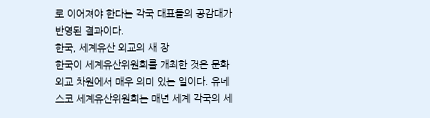로 이어져야 한다는 각국 대표들의 공감대가 반영된 결과이다.
한국, 세계유산 외교의 새 장
한국이 세계유산위원회를 개최한 것은 문화 외교 차원에서 매우 의미 있는 일이다. 유네스코 세계유산위원회는 매년 세계 각국의 세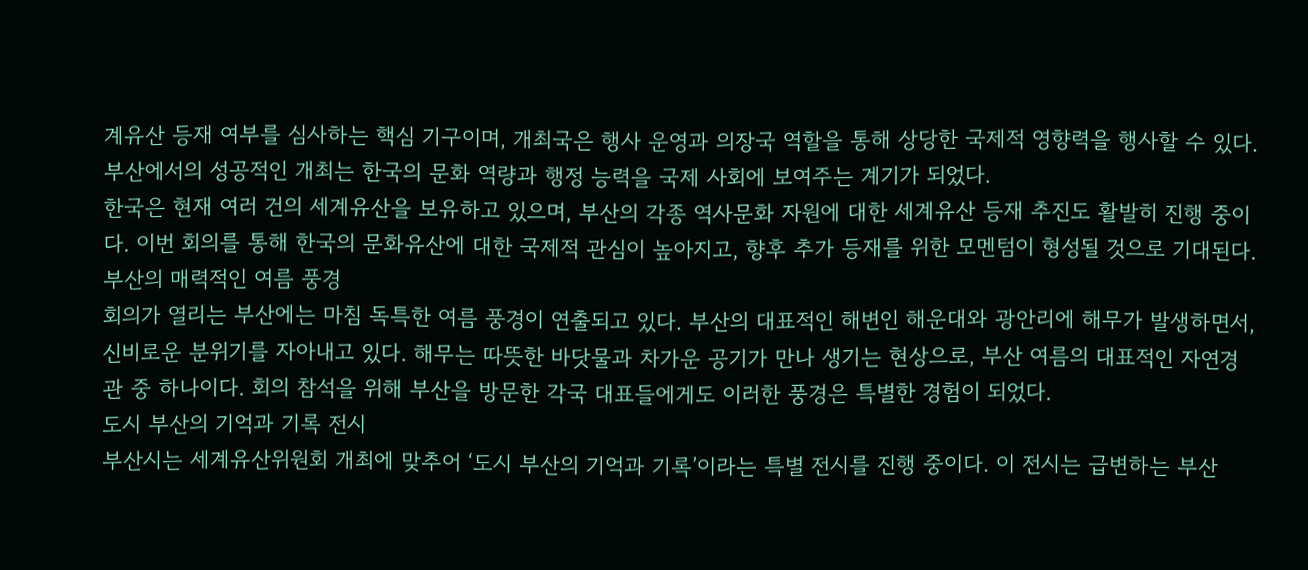계유산 등재 여부를 심사하는 핵심 기구이며, 개최국은 행사 운영과 의장국 역할을 통해 상당한 국제적 영향력을 행사할 수 있다. 부산에서의 성공적인 개최는 한국의 문화 역량과 행정 능력을 국제 사회에 보여주는 계기가 되었다.
한국은 현재 여러 건의 세계유산을 보유하고 있으며, 부산의 각종 역사문화 자원에 대한 세계유산 등재 추진도 활발히 진행 중이다. 이번 회의를 통해 한국의 문화유산에 대한 국제적 관심이 높아지고, 향후 추가 등재를 위한 모멘텀이 형성될 것으로 기대된다.
부산의 매력적인 여름 풍경
회의가 열리는 부산에는 마침 독특한 여름 풍경이 연출되고 있다. 부산의 대표적인 해변인 해운대와 광안리에 해무가 발생하면서, 신비로운 분위기를 자아내고 있다. 해무는 따뜻한 바닷물과 차가운 공기가 만나 생기는 현상으로, 부산 여름의 대표적인 자연경관 중 하나이다. 회의 참석을 위해 부산을 방문한 각국 대표들에게도 이러한 풍경은 특별한 경험이 되었다.
도시 부산의 기억과 기록 전시
부산시는 세계유산위원회 개최에 맞추어 ‘도시 부산의 기억과 기록’이라는 특별 전시를 진행 중이다. 이 전시는 급변하는 부산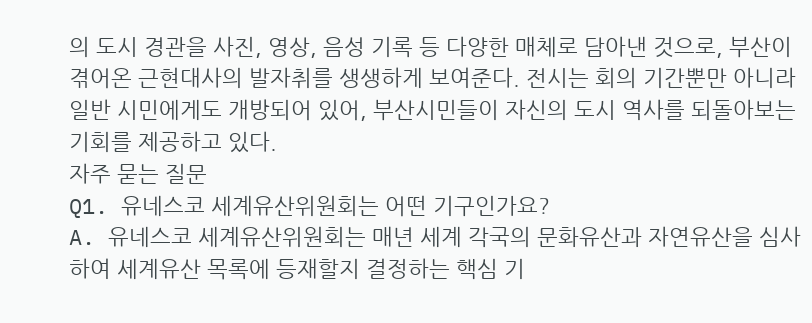의 도시 경관을 사진, 영상, 음성 기록 등 다양한 매체로 담아낸 것으로, 부산이 겪어온 근현대사의 발자취를 생생하게 보여준다. 전시는 회의 기간뿐만 아니라 일반 시민에게도 개방되어 있어, 부산시민들이 자신의 도시 역사를 되돌아보는 기회를 제공하고 있다.
자주 묻는 질문
Q1. 유네스코 세계유산위원회는 어떤 기구인가요?
A. 유네스코 세계유산위원회는 매년 세계 각국의 문화유산과 자연유산을 심사하여 세계유산 목록에 등재할지 결정하는 핵심 기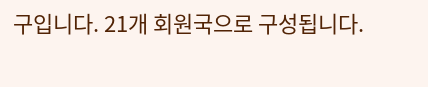구입니다. 21개 회원국으로 구성됩니다.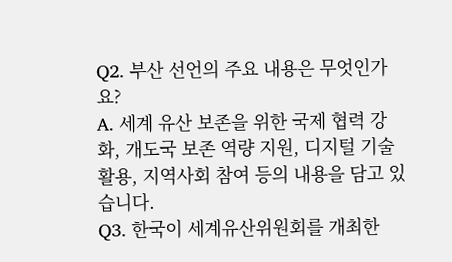Q2. 부산 선언의 주요 내용은 무엇인가요?
A. 세계 유산 보존을 위한 국제 협력 강화, 개도국 보존 역량 지원, 디지털 기술 활용, 지역사회 참여 등의 내용을 담고 있습니다.
Q3. 한국이 세계유산위원회를 개최한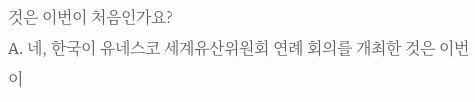것은 이번이 처음인가요?
A. 네, 한국이 유네스코 세계유산위원회 연례 회의를 개최한 것은 이번이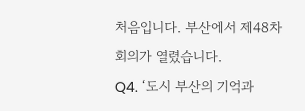처음입니다. 부산에서 제48차 회의가 열렸습니다.
Q4. ‘도시 부산의 기억과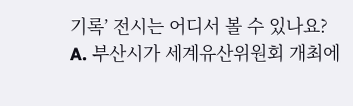기록’ 전시는 어디서 볼 수 있나요?
A. 부산시가 세계유산위원회 개최에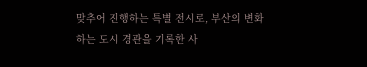맞추어 진행하는 특별 전시로, 부산의 변화하는 도시 경관을 기록한 사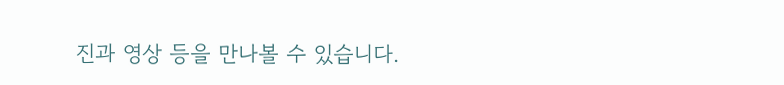진과 영상 등을 만나볼 수 있습니다.